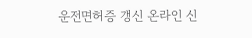운전면허증 갱신 온라인 신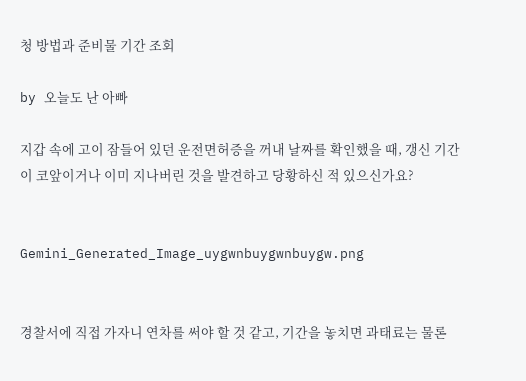청 방법과 준비물 기간 조회

by 오늘도 난 아빠

지갑 속에 고이 잠들어 있던 운전면허증을 꺼내 날짜를 확인했을 때, 갱신 기간이 코앞이거나 이미 지나버린 것을 발견하고 당황하신 적 있으신가요?


Gemini_Generated_Image_uygwnbuygwnbuygw.png


경찰서에 직접 가자니 연차를 써야 할 것 같고, 기간을 놓치면 과태료는 물론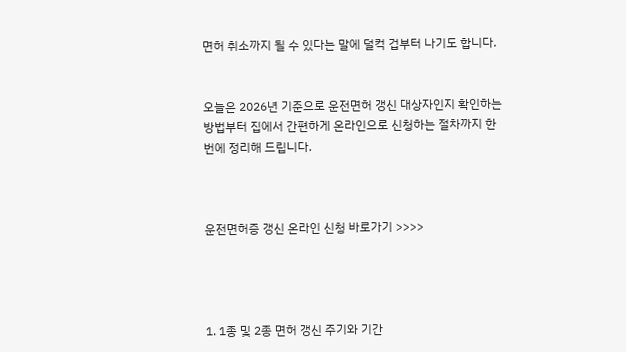면허 취소까지 될 수 있다는 말에 덜컥 겁부터 나기도 합니다.


오늘은 2026년 기준으로 운전면허 갱신 대상자인지 확인하는 방법부터 집에서 간편하게 온라인으로 신청하는 절차까지 한 번에 정리해 드립니다.



운전면허증 갱신 온라인 신청 바로가기 >>>>




1. 1종 및 2종 면허 갱신 주기와 기간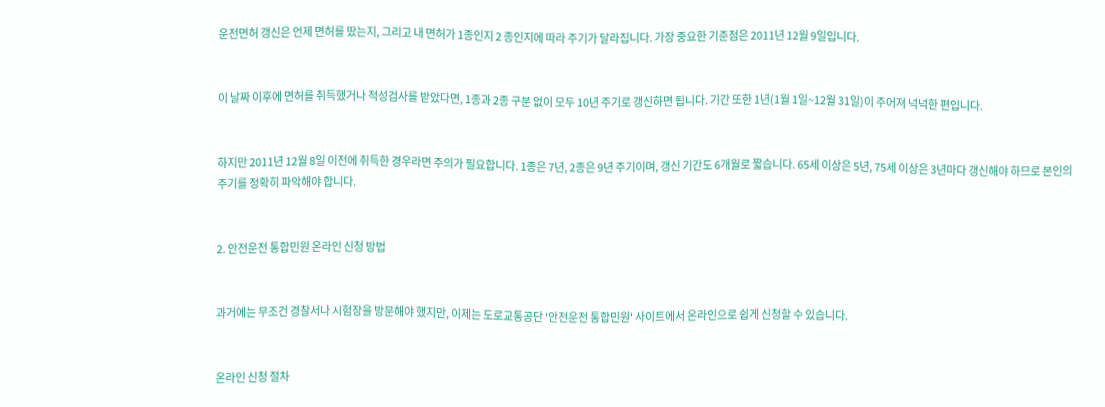운전면허 갱신은 언제 면허를 땄는지, 그리고 내 면허가 1종인지 2 종인지에 따라 주기가 달라집니다. 가장 중요한 기준점은 2011년 12월 9일입니다.


이 날짜 이후에 면허를 취득했거나 적성검사를 받았다면, 1종과 2종 구분 없이 모두 10년 주기로 갱신하면 됩니다. 기간 또한 1년(1월 1일~12월 31일)이 주어져 넉넉한 편입니다.


하지만 2011년 12월 8일 이전에 취득한 경우라면 주의가 필요합니다. 1종은 7년, 2종은 9년 주기이며, 갱신 기간도 6개월로 짧습니다. 65세 이상은 5년, 75세 이상은 3년마다 갱신해야 하므로 본인의 주기를 정확히 파악해야 합니다.


2. 안전운전 통합민원 온라인 신청 방법


과거에는 무조건 경찰서나 시험장을 방문해야 했지만, 이제는 도로교통공단 '안전운전 통합민원' 사이트에서 온라인으로 쉽게 신청할 수 있습니다.


온라인 신청 절차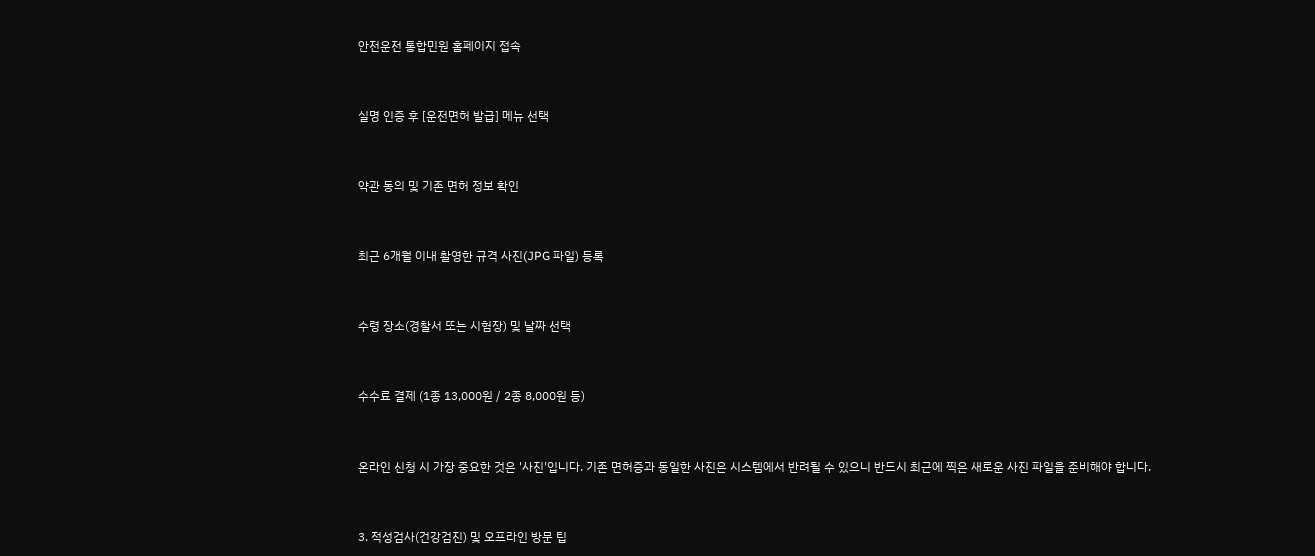안전운전 통합민원 홈페이지 접속


실명 인증 후 [운전면허 발급] 메뉴 선택


약관 동의 및 기존 면허 정보 확인


최근 6개월 이내 촬영한 규격 사진(JPG 파일) 등록


수령 장소(경찰서 또는 시험장) 및 날짜 선택


수수료 결제 (1종 13,000원 / 2종 8,000원 등)


온라인 신청 시 가장 중요한 것은 '사진'입니다. 기존 면허증과 동일한 사진은 시스템에서 반려될 수 있으니 반드시 최근에 찍은 새로운 사진 파일을 준비해야 합니다.


3. 적성검사(건강검진) 및 오프라인 방문 팁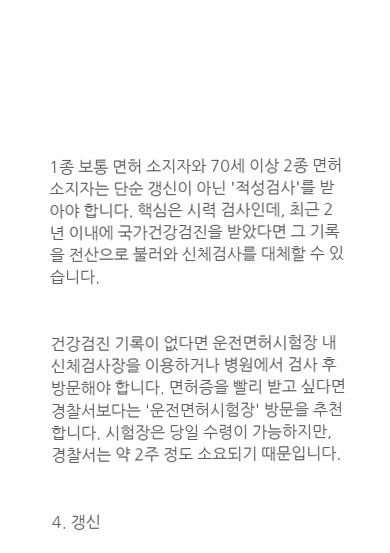1종 보통 면허 소지자와 70세 이상 2종 면허 소지자는 단순 갱신이 아닌 '적성검사'를 받아야 합니다. 핵심은 시력 검사인데, 최근 2년 이내에 국가건강검진을 받았다면 그 기록을 전산으로 불러와 신체검사를 대체할 수 있습니다.


건강검진 기록이 없다면 운전면허시험장 내 신체검사장을 이용하거나 병원에서 검사 후 방문해야 합니다. 면허증을 빨리 받고 싶다면 경찰서보다는 '운전면허시험장' 방문을 추천합니다. 시험장은 당일 수령이 가능하지만, 경찰서는 약 2주 정도 소요되기 때문입니다.


4. 갱신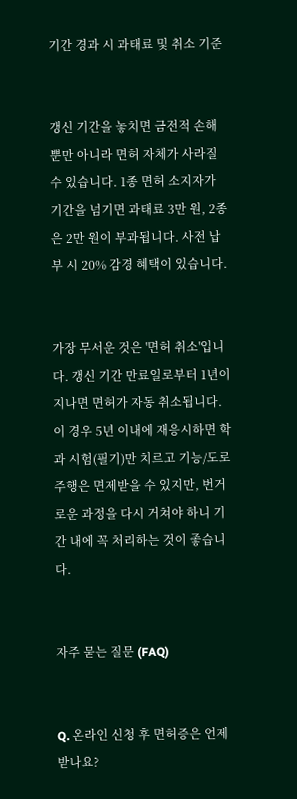기간 경과 시 과태료 및 취소 기준


갱신 기간을 놓치면 금전적 손해뿐만 아니라 면허 자체가 사라질 수 있습니다. 1종 면허 소지자가 기간을 넘기면 과태료 3만 원, 2종은 2만 원이 부과됩니다. 사전 납부 시 20% 감경 혜택이 있습니다.


가장 무서운 것은 '면허 취소'입니다. 갱신 기간 만료일로부터 1년이 지나면 면허가 자동 취소됩니다. 이 경우 5년 이내에 재응시하면 학과 시험(필기)만 치르고 기능/도로주행은 면제받을 수 있지만, 번거로운 과정을 다시 거쳐야 하니 기간 내에 꼭 처리하는 것이 좋습니다.


자주 묻는 질문 (FAQ)


Q. 온라인 신청 후 면허증은 언제 받나요?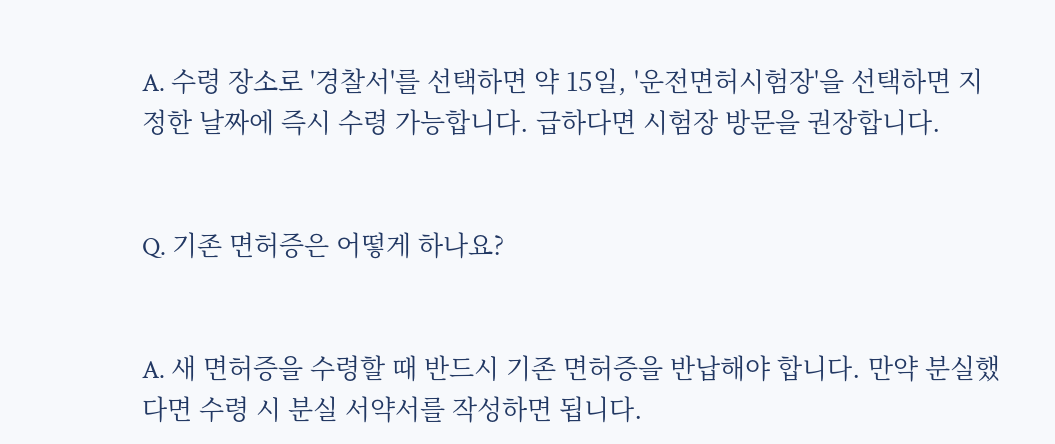A. 수령 장소로 '경찰서'를 선택하면 약 15일, '운전면허시험장'을 선택하면 지정한 날짜에 즉시 수령 가능합니다. 급하다면 시험장 방문을 권장합니다.


Q. 기존 면허증은 어떻게 하나요?


A. 새 면허증을 수령할 때 반드시 기존 면허증을 반납해야 합니다. 만약 분실했다면 수령 시 분실 서약서를 작성하면 됩니다.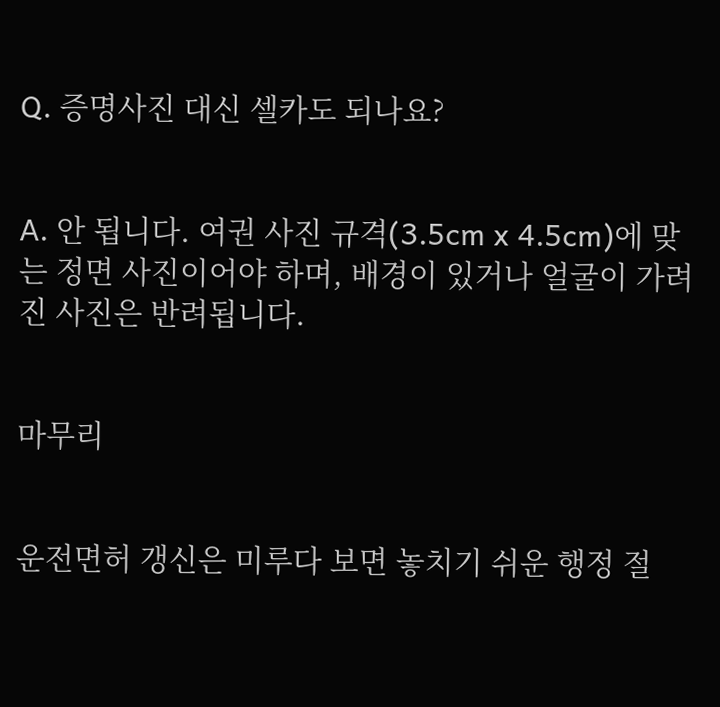Q. 증명사진 대신 셀카도 되나요?


A. 안 됩니다. 여권 사진 규격(3.5cm x 4.5cm)에 맞는 정면 사진이어야 하며, 배경이 있거나 얼굴이 가려진 사진은 반려됩니다.


마무리


운전면허 갱신은 미루다 보면 놓치기 쉬운 행정 절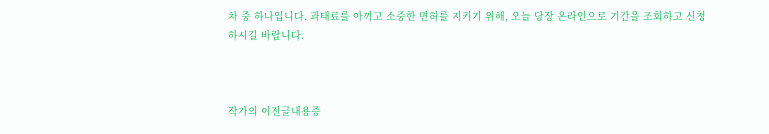차 중 하나입니다. 과태료를 아끼고 소중한 면허를 지키기 위해, 오늘 당장 온라인으로 기간을 조회하고 신청하시길 바랍니다.



작가의 이전글내용증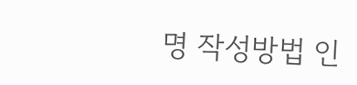명 작성방법 인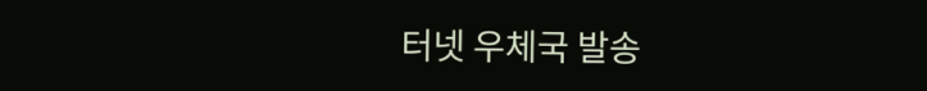터넷 우체국 발송